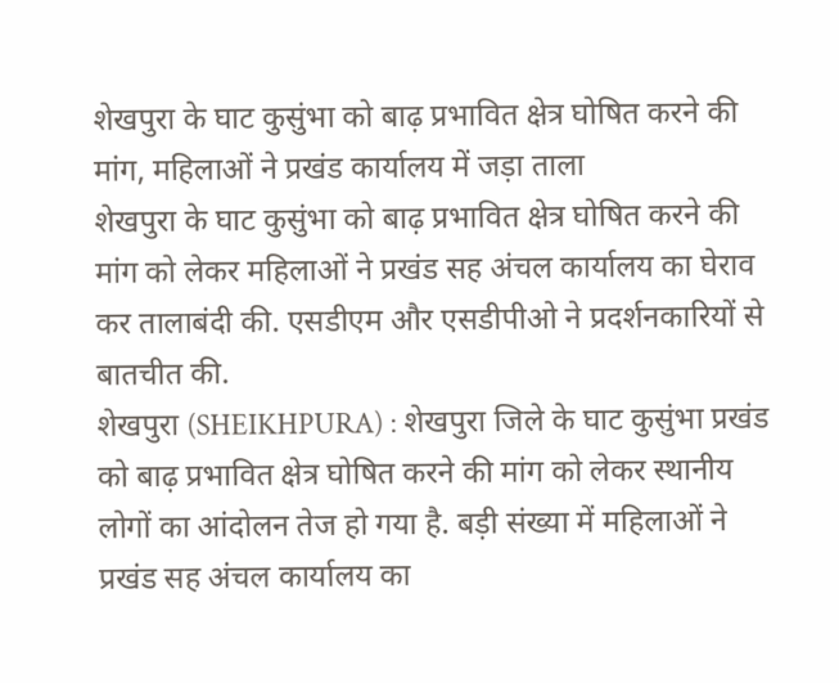शेखपुरा के घाट कुसुंभा को बाढ़ प्रभावित क्षेत्र घोषित करने की मांग, महिलाओं ने प्रखंड कार्यालय में जड़ा ताला
शेखपुरा के घाट कुसुंभा को बाढ़ प्रभावित क्षेत्र घोषित करने की मांग को लेकर महिलाओं ने प्रखंड सह अंचल कार्यालय का घेराव कर तालाबंदी की. एसडीएम और एसडीपीओ ने प्रदर्शनकारियों से बातचीत की.
शेखपुरा (SHEIKHPURA) : शेखपुरा जिले के घाट कुसुंभा प्रखंड को बाढ़ प्रभावित क्षेत्र घोषित करने की मांग को लेकर स्थानीय लोगों का आंदोलन तेज हो गया है. बड़ी संख्या में महिलाओं ने प्रखंड सह अंचल कार्यालय का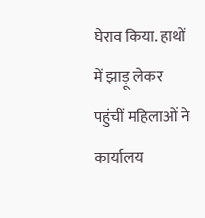घेराव किया. हाथों में झाड़ू लेकर पहुंचीं महिलाओं ने कार्यालय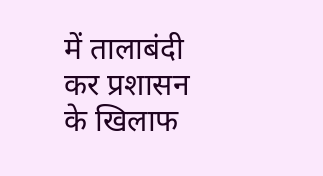में तालाबंदी कर प्रशासन के खिलाफ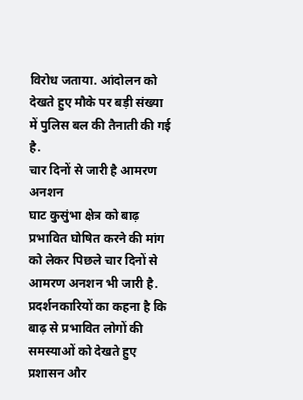विरोध जताया. आंदोलन को देखते हुए मौके पर बड़ी संख्या में पुलिस बल की तैनाती की गई है.
चार दिनों से जारी है आमरण अनशन
घाट कुसुंभा क्षेत्र को बाढ़ प्रभावित घोषित करने की मांग को लेकर पिछले चार दिनों से आमरण अनशन भी जारी है. प्रदर्शनकारियों का कहना है कि बाढ़ से प्रभावित लोगों की समस्याओं को देखते हुए प्रशासन और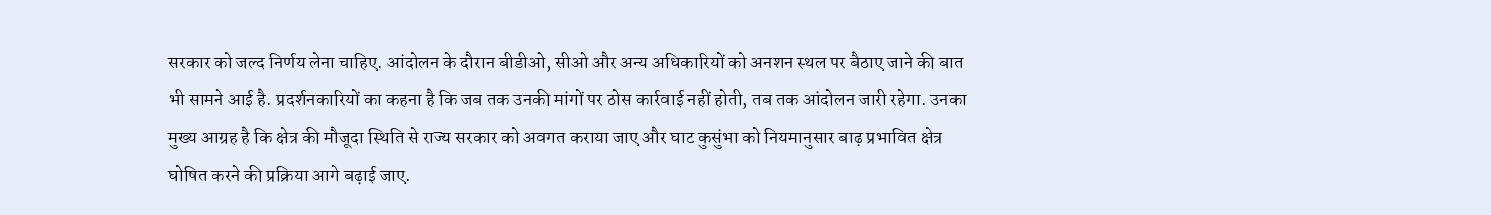सरकार को जल्द निर्णय लेना चाहिए. आंदोलन के दौरान बीडीओ, सीओ और अन्य अधिकारियों को अनशन स्थल पर बैठाए जाने की बात भी सामने आई है. प्रदर्शनकारियों का कहना है कि जब तक उनकी मांगों पर ठोस कार्रवाई नहीं होती, तब तक आंदोलन जारी रहेगा. उनका मुख्य आग्रह है कि क्षेत्र की मौजूदा स्थिति से राज्य सरकार को अवगत कराया जाए और घाट कुसुंभा को नियमानुसार बाढ़ प्रभावित क्षेत्र घोषित करने की प्रक्रिया आगे बढ़ाई जाए.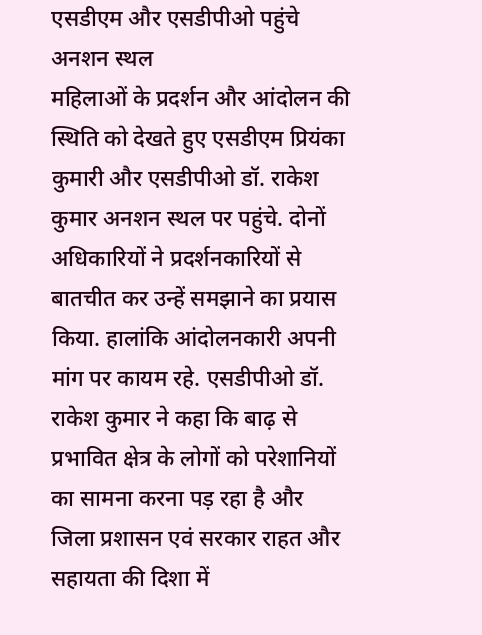एसडीएम और एसडीपीओ पहुंचे अनशन स्थल
महिलाओं के प्रदर्शन और आंदोलन की स्थिति को देखते हुए एसडीएम प्रियंका कुमारी और एसडीपीओ डॉ. राकेश कुमार अनशन स्थल पर पहुंचे. दोनों अधिकारियों ने प्रदर्शनकारियों से बातचीत कर उन्हें समझाने का प्रयास किया. हालांकि आंदोलनकारी अपनी मांग पर कायम रहे. एसडीपीओ डॉ. राकेश कुमार ने कहा कि बाढ़ से प्रभावित क्षेत्र के लोगों को परेशानियों का सामना करना पड़ रहा है और जिला प्रशासन एवं सरकार राहत और सहायता की दिशा में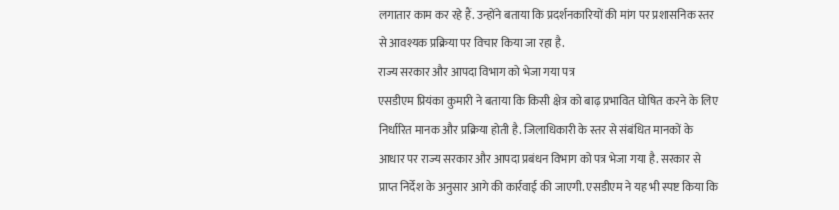लगातार काम कर रहे हैं. उन्होंने बताया कि प्रदर्शनकारियों की मांग पर प्रशासनिक स्तर से आवश्यक प्रक्रिया पर विचार किया जा रहा है.
राज्य सरकार और आपदा विभाग को भेजा गया पत्र
एसडीएम प्रियंका कुमारी ने बताया कि किसी क्षेत्र को बाढ़ प्रभावित घोषित करने के लिए निर्धारित मानक और प्रक्रिया होती है. जिलाधिकारी के स्तर से संबंधित मानकों के आधार पर राज्य सरकार और आपदा प्रबंधन विभाग को पत्र भेजा गया है. सरकार से प्राप्त निर्देश के अनुसार आगे की कार्रवाई की जाएगी. एसडीएम ने यह भी स्पष्ट किया कि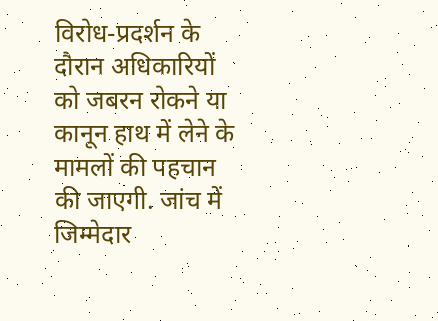विरोध-प्रदर्शन के दौरान अधिकारियों को जबरन रोकने या कानून हाथ में लेने के मामलों की पहचान की जाएगी. जांच में जिम्मेदार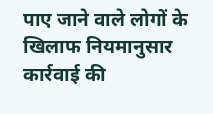पाए जाने वाले लोगों के खिलाफ नियमानुसार कार्रवाई की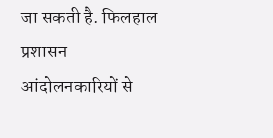जा सकती है. फिलहाल प्रशासन आंदोलनकारियों से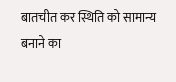बातचीत कर स्थिति को सामान्य बनाने का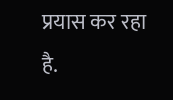प्रयास कर रहा है.